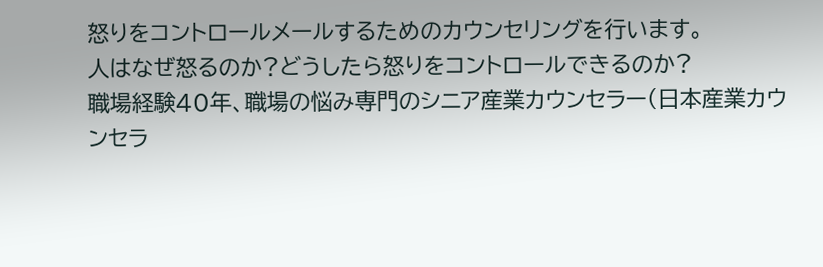怒りをコントロールメールするためのカウンセリングを行います。
人はなぜ怒るのか?どうしたら怒りをコントロールできるのか?
職場経験40年、職場の悩み専門のシニア産業カウンセラー(日本産業カウンセラ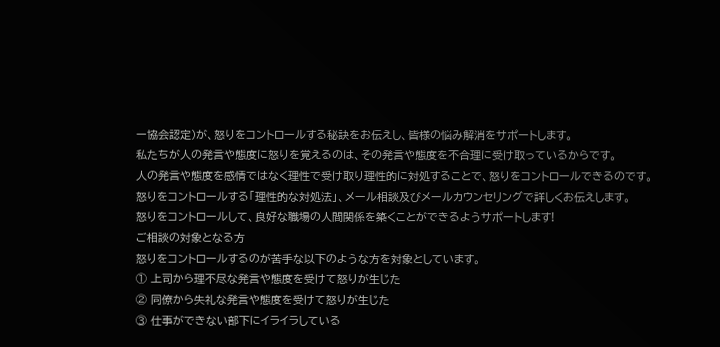ー協会認定)が、怒りをコントロールする秘訣をお伝えし、皆様の悩み解消をサポートします。
私たちが人の発言や態度に怒りを覚えるのは、その発言や態度を不合理に受け取っているからです。
人の発言や態度を感情ではなく理性で受け取り理性的に対処することで、怒りをコントロールできるのです。
怒りをコントロールする「理性的な対処法」、メール相談及びメールカウンセリングで詳しくお伝えします。
怒りをコントロールして、良好な職場の人間関係を築くことができるようサポートします!
ご相談の対象となる方
怒りをコントロールするのが苦手な以下のような方を対象としています。
① 上司から理不尽な発言や態度を受けて怒りが生じた
② 同僚から失礼な発言や態度を受けて怒りが生じた
③ 仕事ができない部下にイライラしている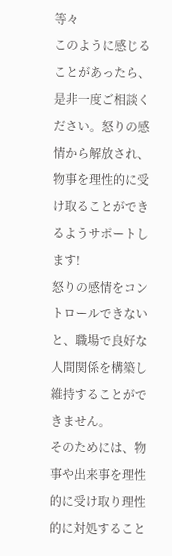等々
このように感じることがあったら、是非一度ご相談ください。怒りの感情から解放され、物事を理性的に受け取ることができるようサポートします!
怒りの感情をコントロールできないと、職場で良好な人間関係を構築し維持することができません。
そのためには、物事や出来事を理性的に受け取り理性的に対処すること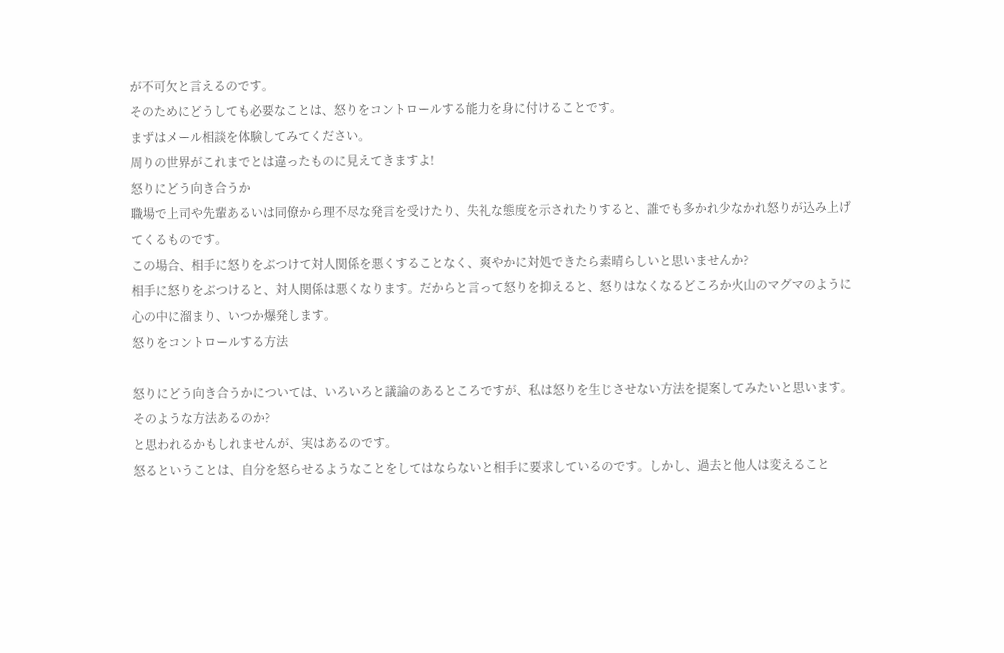が不可欠と言えるのです。
そのためにどうしても必要なことは、怒りをコントロールする能力を身に付けることです。
まずはメール相談を体験してみてください。
周りの世界がこれまでとは違ったものに見えてきますよ!
怒りにどう向き合うか
職場で上司や先輩あるいは同僚から理不尽な発言を受けたり、失礼な態度を示されたりすると、誰でも多かれ少なかれ怒りが込み上げてくるものです。
この場合、相手に怒りをぶつけて対人関係を悪くすることなく、爽やかに対処できたら素晴らしいと思いませんか?
相手に怒りをぶつけると、対人関係は悪くなります。だからと言って怒りを抑えると、怒りはなくなるどころか火山のマグマのように心の中に溜まり、いつか爆発します。
怒りをコントロールする方法

怒りにどう向き合うかについては、いろいろと議論のあるところですが、私は怒りを生じさせない方法を提案してみたいと思います。
そのような方法あるのか?
と思われるかもしれませんが、実はあるのです。
怒るということは、自分を怒らせるようなことをしてはならないと相手に要求しているのです。しかし、過去と他人は変えること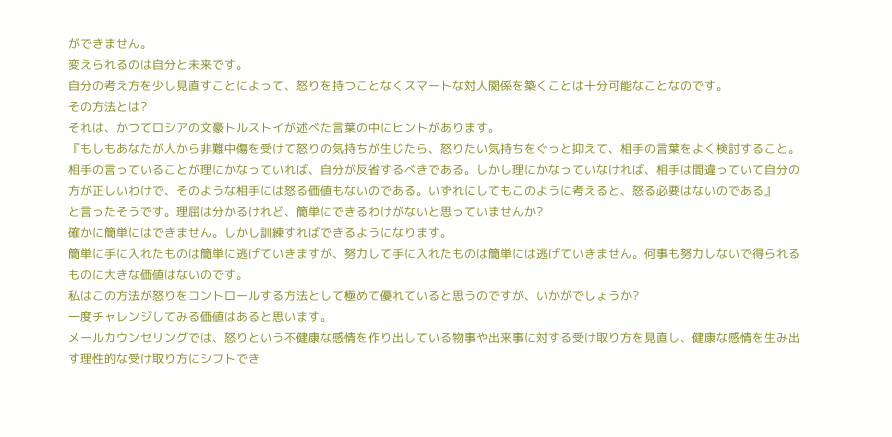ができません。
変えられるのは自分と未来です。
自分の考え方を少し見直すことによって、怒りを持つことなくスマートな対人関係を築くことは十分可能なことなのです。
その方法とは?
それは、かつてロシアの文豪トルストイが述べた言葉の中にヒントがあります。
『もしもあなたが人から非難中傷を受けて怒りの気持ちが生じたら、怒りたい気持ちをぐっと抑えて、相手の言葉をよく検討すること。相手の言っていることが理にかなっていれば、自分が反省するべきである。しかし理にかなっていなければ、相手は間違っていて自分の方が正しいわけで、そのような相手には怒る価値もないのである。いずれにしてもこのように考えると、怒る必要はないのである』
と言ったそうです。理屈は分かるけれど、簡単にできるわけがないと思っていませんか?
確かに簡単にはできません。しかし訓練すればできるようになります。
簡単に手に入れたものは簡単に逃げていきますが、努力して手に入れたものは簡単には逃げていきません。何事も努力しないで得られるものに大きな価値はないのです。
私はこの方法が怒りをコントロールする方法として極めて優れていると思うのですが、いかがでしょうか?
一度チャレンジしてみる価値はあると思います。
メールカウンセリングでは、怒りという不健康な感情を作り出している物事や出来事に対する受け取り方を見直し、健康な感情を生み出す理性的な受け取り方にシフトでき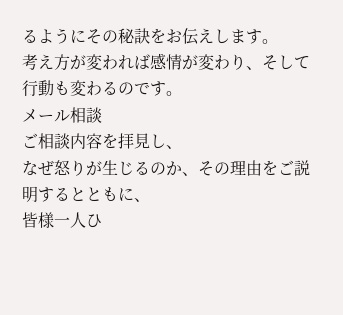るようにその秘訣をお伝えします。
考え方が変われば感情が変わり、そして行動も変わるのです。
メール相談
ご相談内容を拝見し、
なぜ怒りが生じるのか、その理由をご説明するとともに、
皆様一人ひ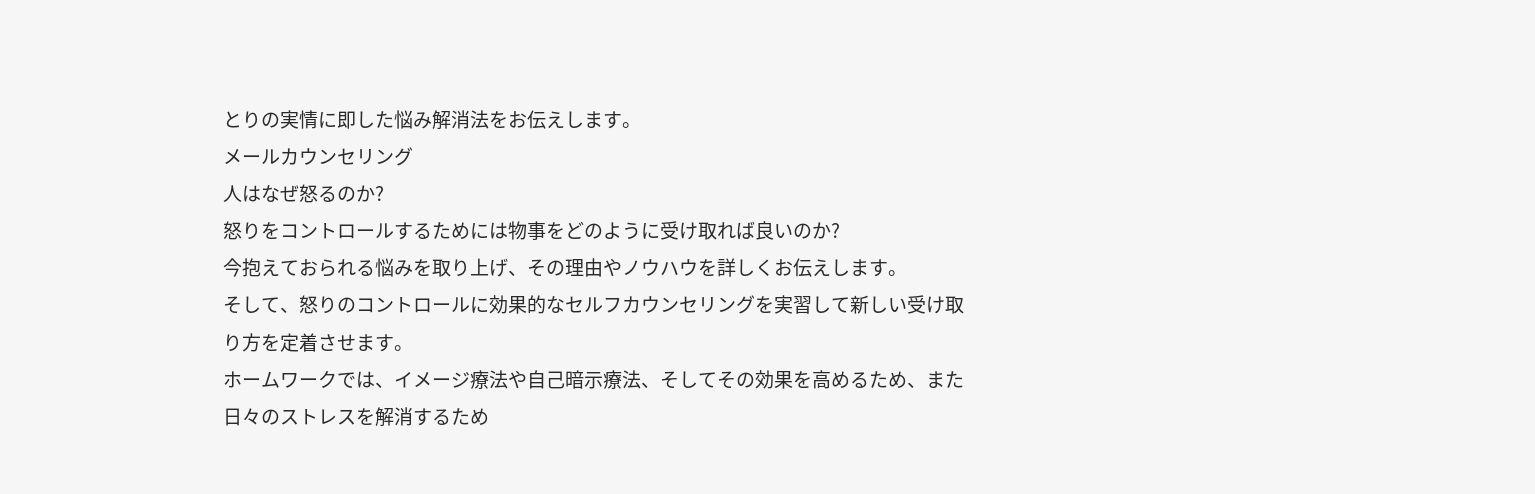とりの実情に即した悩み解消法をお伝えします。
メールカウンセリング
人はなぜ怒るのか?
怒りをコントロールするためには物事をどのように受け取れば良いのか?
今抱えておられる悩みを取り上げ、その理由やノウハウを詳しくお伝えします。
そして、怒りのコントロールに効果的なセルフカウンセリングを実習して新しい受け取り方を定着させます。
ホームワークでは、イメージ療法や自己暗示療法、そしてその効果を高めるため、また日々のストレスを解消するため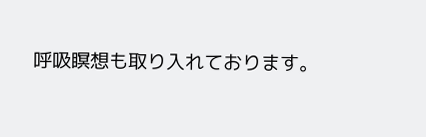呼吸瞑想も取り入れております。